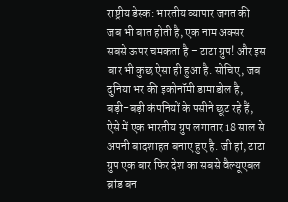राष्ट्रीय डेस्क: भारतीय व्यापार जगत की जब भी बात होती है, एक नाम अक्सर सबसे ऊपर चमकता है – टाटा ग्रुप! और इस बार भी कुछ ऐसा ही हुआ है. सोचिए, जब दुनिया भर की इकोनॉमी डामाडोल है, बड़ी-बड़ी कंपनियों के पसीने छूट रहे हैं, ऐसे में एक भारतीय ग्रुप लगातार 18 साल से अपनी बादशाहत बनाए हुए है. जी हां, टाटा ग्रुप एक बार फिर देश का सबसे वैल्यूएबल ब्रांड बन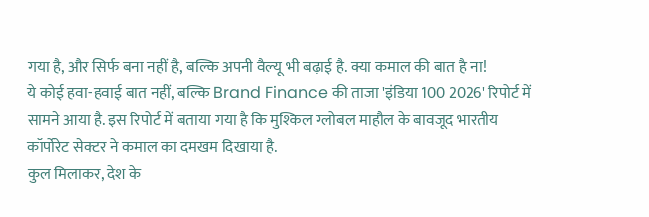गया है, और सिर्फ बना नहीं है, बल्कि अपनी वैल्यू भी बढ़ाई है. क्या कमाल की बात है ना!
ये कोई हवा-हवाई बात नहीं, बल्कि Brand Finance की ताजा 'इंडिया 100 2026' रिपोर्ट में सामने आया है. इस रिपोर्ट में बताया गया है कि मुश्किल ग्लोबल माहौल के बावजूद भारतीय कॉर्पोरेट सेक्टर ने कमाल का दमखम दिखाया है.
कुल मिलाकर, देश के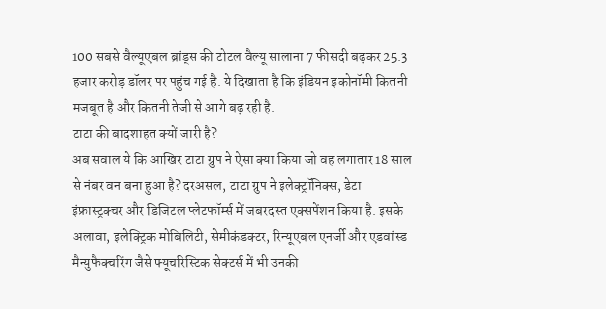100 सबसे वैल्यूएबल ब्रांड्स की टोटल वैल्यू सालाना 7 फीसदी बढ़कर 25.3 हजार करोड़ डॉलर पर पहुंच गई है. ये दिखाता है कि इंडियन इकोनॉमी कितनी मजबूत है और कितनी तेजी से आगे बढ़ रही है.
टाटा की बादशाहत क्यों जारी है?
अब सवाल ये कि आखिर टाटा ग्रुप ने ऐसा क्या किया जो वह लगातार 18 साल से नंबर वन बना हुआ है? दरअसल, टाटा ग्रुप ने इलेक्ट्रॉनिक्स, डेटा इंफ्रास्ट्रक्चर और डिजिटल प्लेटफॉर्म्स में जबरदस्त एक्सपेंशन किया है. इसके अलावा, इलेक्ट्रिक मोबिलिटी, सेमीकंडक्टर, रिन्यूएबल एनर्जी और एडवांस्ड मैन्युफैक्चरिंग जैसे फ्यूचरिस्टिक सेक्टर्स में भी उनकी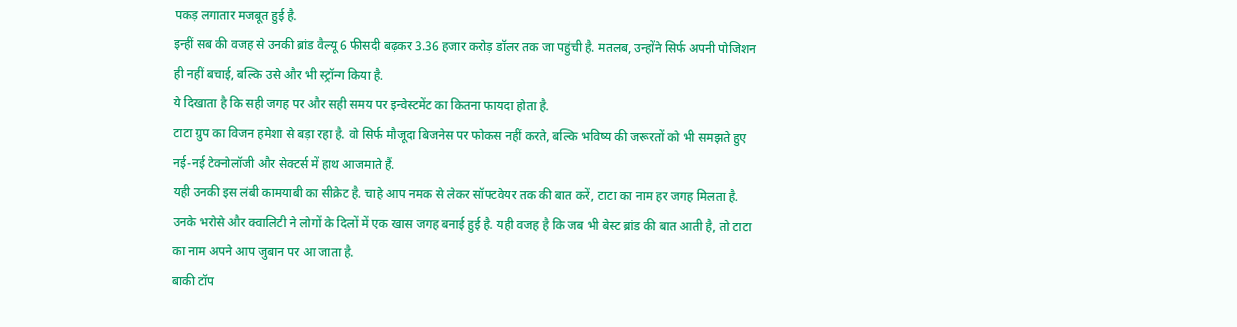पकड़ लगातार मजबूत हुई है.
इन्हीं सब की वजह से उनकी ब्रांड वैल्यू 6 फीसदी बढ़कर 3.36 हजार करोड़ डॉलर तक जा पहुंची है. मतलब, उन्होंने सिर्फ अपनी पोजिशन ही नहीं बचाई, बल्कि उसे और भी स्ट्रॉन्ग किया है.
ये दिखाता है कि सही जगह पर और सही समय पर इन्वेस्टमेंट का कितना फायदा होता है.
टाटा ग्रुप का विजन हमेशा से बड़ा रहा है. वो सिर्फ मौजूदा बिजनेस पर फोकस नहीं करते, बल्कि भविष्य की जरूरतों को भी समझते हुए नई-नई टेक्नोलॉजी और सेक्टर्स में हाथ आजमाते हैं.
यही उनकी इस लंबी कामयाबी का सीक्रेट है. चाहे आप नमक से लेकर सॉफ्टवेयर तक की बात करें, टाटा का नाम हर जगह मिलता है.
उनके भरोसे और क्वालिटी ने लोगों के दिलों में एक खास जगह बनाई हुई है. यही वजह है कि जब भी बेस्ट ब्रांड की बात आती है, तो टाटा का नाम अपने आप जुबान पर आ जाता है.
बाकी टॉप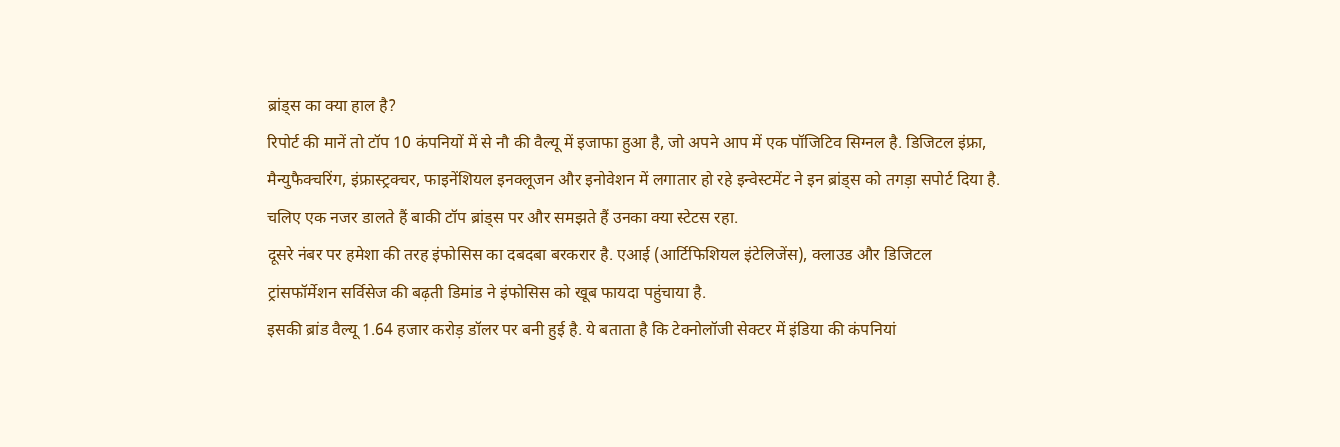ब्रांड्स का क्या हाल है?
रिपोर्ट की मानें तो टॉप 10 कंपनियों में से नौ की वैल्यू में इजाफा हुआ है, जो अपने आप में एक पॉजिटिव सिग्नल है. डिजिटल इंफ्रा, मैन्युफैक्चरिंग, इंफ्रास्ट्रक्चर, फाइनेंशियल इनक्लूजन और इनोवेशन में लगातार हो रहे इन्वेस्टमेंट ने इन ब्रांड्स को तगड़ा सपोर्ट दिया है.
चलिए एक नजर डालते हैं बाकी टॉप ब्रांड्स पर और समझते हैं उनका क्या स्टेटस रहा.
दूसरे नंबर पर हमेशा की तरह इंफोसिस का दबदबा बरकरार है. एआई (आर्टिफिशियल इंटेलिजेंस), क्लाउड और डिजिटल ट्रांसफॉर्मेशन सर्विसेज की बढ़ती डिमांड ने इंफोसिस को खूब फायदा पहुंचाया है.
इसकी ब्रांड वैल्यू 1.64 हजार करोड़ डॉलर पर बनी हुई है. ये बताता है कि टेक्नोलॉजी सेक्टर में इंडिया की कंपनियां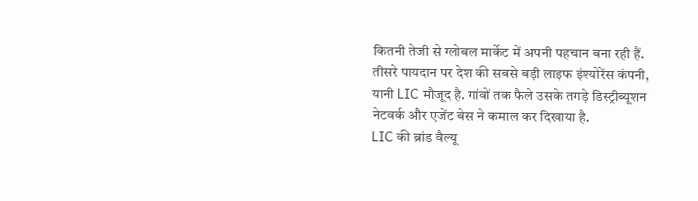कितनी तेजी से ग्लोबल मार्केट में अपनी पहचान बना रही हैं.
तीसरे पायदान पर देश की सबसे बड़ी लाइफ इंश्योरेंस कंपनी, यानी LIC मौजूद है. गांवों तक फैले उसके तगड़े डिस्ट्रीब्यूशन नेटवर्क और एजेंट बेस ने कमाल कर दिखाया है.
LIC की ब्रांड वैल्यू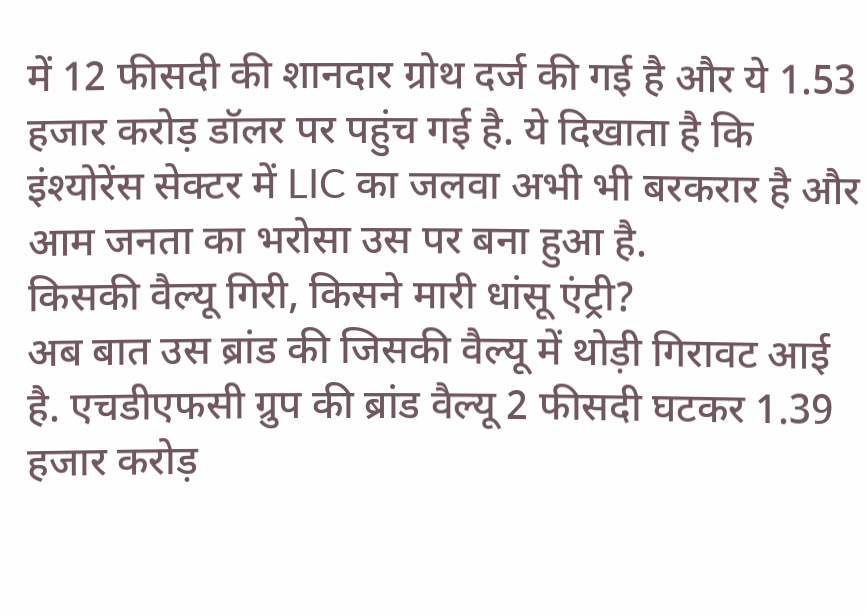में 12 फीसदी की शानदार ग्रोथ दर्ज की गई है और ये 1.53 हजार करोड़ डॉलर पर पहुंच गई है. ये दिखाता है कि इंश्योरेंस सेक्टर में LIC का जलवा अभी भी बरकरार है और आम जनता का भरोसा उस पर बना हुआ है.
किसकी वैल्यू गिरी, किसने मारी धांसू एंट्री?
अब बात उस ब्रांड की जिसकी वैल्यू में थोड़ी गिरावट आई है. एचडीएफसी ग्रुप की ब्रांड वैल्यू 2 फीसदी घटकर 1.39 हजार करोड़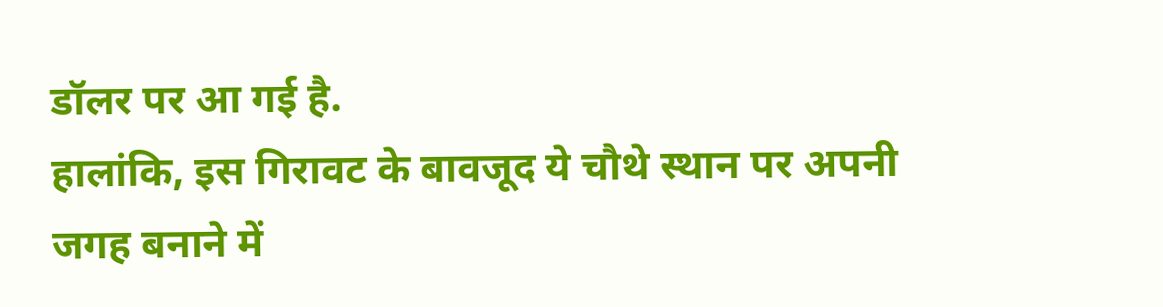डॉलर पर आ गई है.
हालांकि, इस गिरावट के बावजूद ये चौथे स्थान पर अपनी जगह बनाने में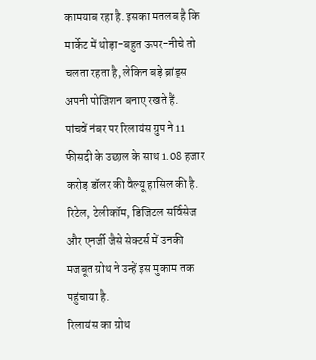कामयाब रहा है. इसका मतलब है कि मार्केट में थोड़ा-बहुत ऊपर-नीचे तो चलता रहता है, लेकिन बड़े ब्रांड्स अपनी पोजिशन बनाए रखते हैं.
पांचवें नंबर पर रिलायंस ग्रुप ने 11 फीसदी के उछाल के साथ 1.08 हजार करोड़ डॉलर की वैल्यू हासिल की है. रिटेल, टेलीकॉम, डिजिटल सर्विसेज और एनर्जी जैसे सेक्टर्स में उनकी मजबूत ग्रोथ ने उन्हें इस मुकाम तक पहुंचाया है.
रिलायंस का ग्रोथ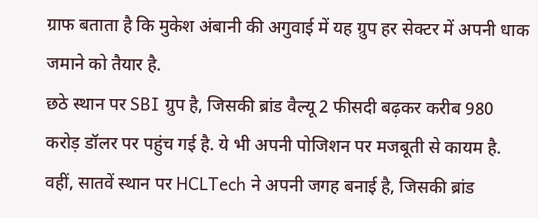ग्राफ बताता है कि मुकेश अंबानी की अगुवाई में यह ग्रुप हर सेक्टर में अपनी धाक जमाने को तैयार है.
छठे स्थान पर SBI ग्रुप है, जिसकी ब्रांड वैल्यू 2 फीसदी बढ़कर करीब 980 करोड़ डॉलर पर पहुंच गई है. ये भी अपनी पोजिशन पर मजबूती से कायम है.
वहीं, सातवें स्थान पर HCLTech ने अपनी जगह बनाई है, जिसकी ब्रांड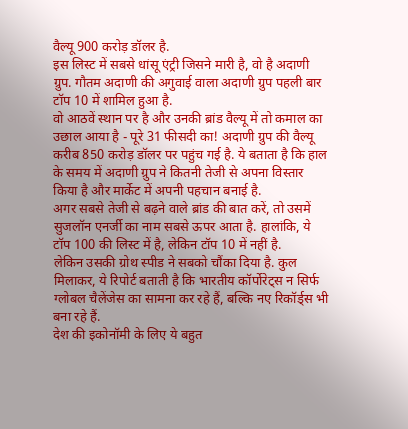वैल्यू 900 करोड़ डॉलर है.
इस लिस्ट में सबसे धांसू एंट्री जिसने मारी है, वो है अदाणी ग्रुप. गौतम अदाणी की अगुवाई वाला अदाणी ग्रुप पहली बार टॉप 10 में शामिल हुआ है.
वो आठवें स्थान पर है और उनकी ब्रांड वैल्यू में तो कमाल का उछाल आया है - पूरे 31 फीसदी का! अदाणी ग्रुप की वैल्यू करीब 850 करोड़ डॉलर पर पहुंच गई है. ये बताता है कि हाल के समय में अदाणी ग्रुप ने कितनी तेजी से अपना विस्तार किया है और मार्केट में अपनी पहचान बनाई है.
अगर सबसे तेजी से बढ़ने वाले ब्रांड की बात करें, तो उसमें सुजलॉन एनर्जी का नाम सबसे ऊपर आता है. हालांकि, ये टॉप 100 की लिस्ट में है, लेकिन टॉप 10 में नहीं है.
लेकिन उसकी ग्रोथ स्पीड ने सबको चौंका दिया है. कुल मिलाकर, ये रिपोर्ट बताती है कि भारतीय कॉर्पोरेट्स न सिर्फ ग्लोबल चैलेंजेस का सामना कर रहे हैं, बल्कि नए रिकॉर्ड्स भी बना रहे हैं.
देश की इकोनॉमी के लिए ये बहुत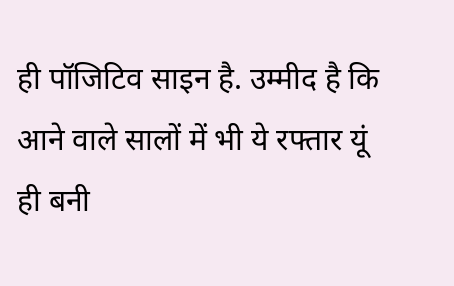ही पॉजिटिव साइन है. उम्मीद है कि आने वाले सालों में भी ये रफ्तार यूं ही बनी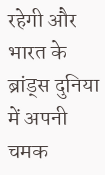रहेगी और भारत के ब्रांड्स दुनिया में अपनी चमक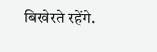बिखेरते रहेंगे.